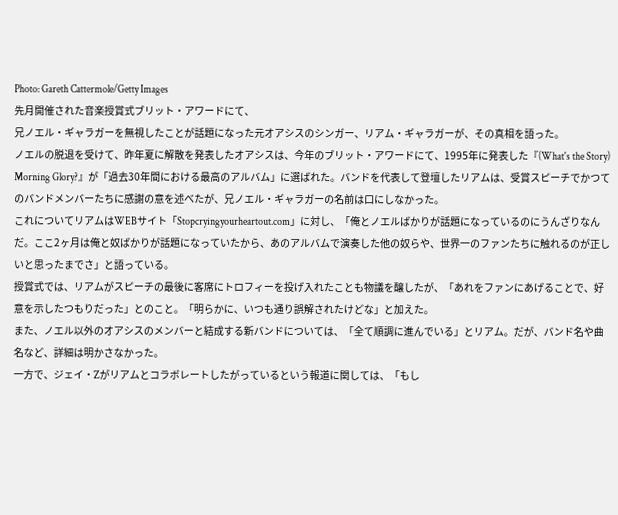Photo: Gareth Cattermole/Getty Images
先月開催された音楽授賞式ブリット・アワードにて、
兄ノエル・ギャラガーを無視したことが話題になった元オアシスのシンガー、リアム・ギャラガーが、その真相を語った。
ノエルの脱退を受けて、昨年夏に解散を発表したオアシスは、今年のブリット・アワードにて、1995年に発表した『(What's the Story) Morning Glory?』が「過去30年間における最高のアルバム」に選ばれた。バンドを代表して登壇したリアムは、受賞スピーチでかつてのバンドメンバーたちに感謝の意を述べたが、兄ノエル・ギャラガーの名前は口にしなかった。
これについてリアムはWEBサイト「Stopcryingyourheartout.com」に対し、「俺とノエルばかりが話題になっているのにうんざりなんだ。ここ2ヶ月は俺と奴ばかりが話題になっていたから、あのアルバムで演奏した他の奴らや、世界一のファンたちに触れるのが正しいと思ったまでさ」と語っている。
授賞式では、リアムがスピーチの最後に客席にトロフィーを投げ入れたことも物議を醸したが、「あれをファンにあげることで、好意を示したつもりだった」とのこと。「明らかに、いつも通り誤解されたけどな」と加えた。
また、ノエル以外のオアシスのメンバーと結成する新バンドについては、「全て順調に進んでいる」とリアム。だが、バンド名や曲名など、詳細は明かさなかった。
一方で、ジェイ・Zがリアムとコラボレートしたがっているという報道に関しては、「もし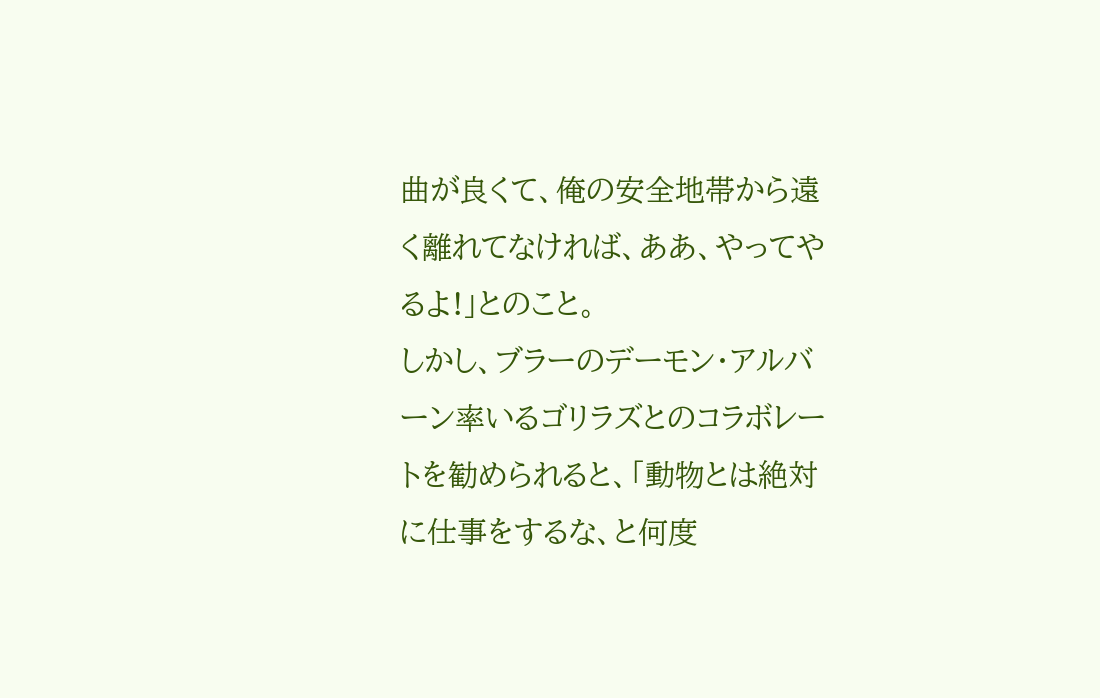曲が良くて、俺の安全地帯から遠く離れてなければ、ああ、やってやるよ!」とのこと。
しかし、ブラーのデーモン・アルバーン率いるゴリラズとのコラボレートを勧められると、「動物とは絶対に仕事をするな、と何度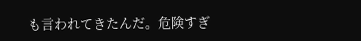も言われてきたんだ。危険すぎ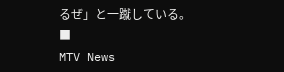るぜ」と一蹴している。■
MTV News